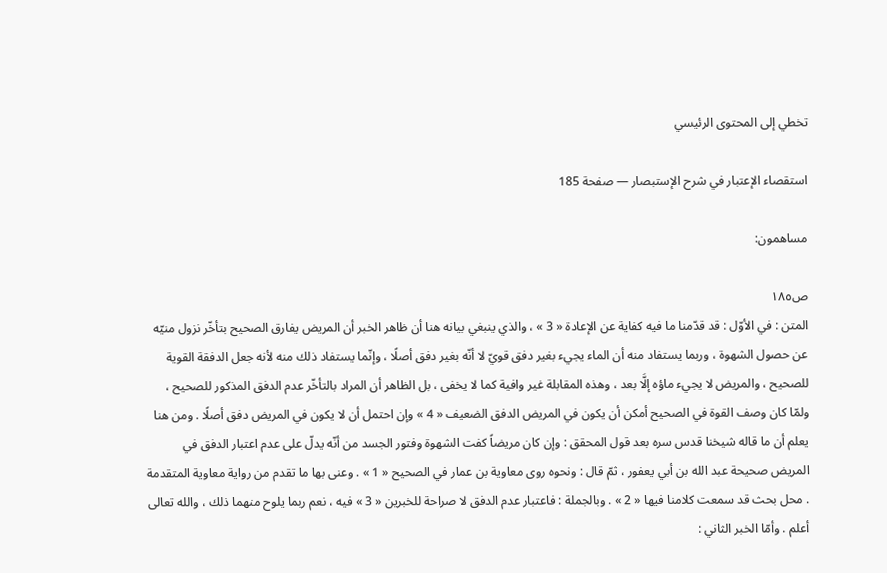تخطي إلى المحتوى الرئيسي

استقصاء الإعتبار في شرح الإستبصار — صفحة 185

مساهمون:

ص١٨٥
المتن : في الأوّل : قد قدّمنا ما فيه كفاية عن الإعادة « 3 » ، والذي ينبغي بيانه هنا أن ظاهر الخبر أن المريض يفارق الصحيح بتأخّر نزول منيّه عن حصول الشهوة ، وربما يستفاد منه أن الماء يجيء بغير دفق قويّ لا أنّه بغير دفق أصلًا ، وإنّما يستفاد ذلك منه لأنه جعل الدفقة القوية للصحيح ، والمريض لا يجيء ماؤه إلَّا بعد ، وهذه المقابلة غير وافية كما لا يخفى ، بل الظاهر أن المراد بالتأخّر عدم الدفق المذكور للصحيح ، ولمّا كان وصف القوة في الصحيح أمكن أن يكون في المريض الدفق الضعيف « 4 » وإن احتمل أن لا يكون في المريض دفق أصلًا . ومن هنا يعلم أن ما قاله شيخنا قدس سره بعد قول المحقق : وإن كان مريضاً كفت الشهوة وفتور الجسد من أنّه يدلّ على عدم اعتبار الدفق في المريض صحيحة عبد الله بن أبي يعفور ، ثمّ قال : ونحوه روى معاوية بن عمار في الصحيح « 1 » . وعنى بها ما تقدم من رواية معاوية المتقدمة . محل بحث قد سمعت كلامنا فيها « 2 » . وبالجملة : فاعتبار عدم الدفق لا صراحة للخبرين « 3 » فيه ، نعم ربما يلوح منهما ذلك ، والله تعالى أعلم . وأمّا الخبر الثاني :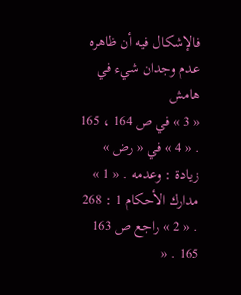فالإشكال فيه أن ظاهره عدم وجدان شيء في
هامش
« 3 » في ص 164 ، 165 . « 4 » في « رض » زيادة : وعدمه . « 1 » مدارك الأحكام 1 : 268 . « 2 » راجع ص 163 165 . «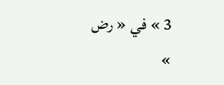3 » في « رض »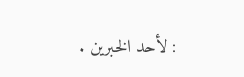: لأحد الخبرين .